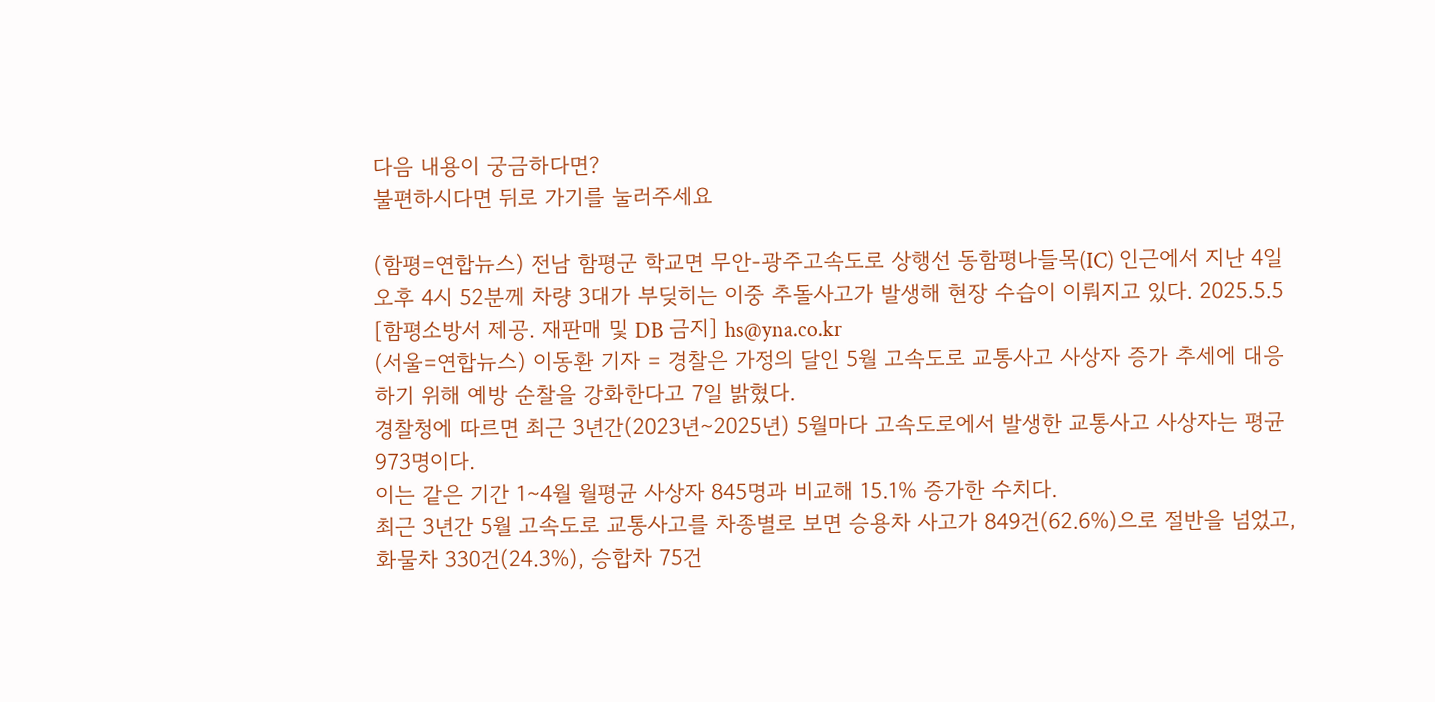다음 내용이 궁금하다면?
불편하시다면 뒤로 가기를 눌러주세요

(함평=연합뉴스) 전남 함평군 학교면 무안-광주고속도로 상행선 동함평나들목(IC) 인근에서 지난 4일 오후 4시 52분께 차량 3대가 부딪히는 이중 추돌사고가 발생해 현장 수습이 이뤄지고 있다. 2025.5.5 [함평소방서 제공. 재판매 및 DB 금지] hs@yna.co.kr
(서울=연합뉴스) 이동환 기자 = 경찰은 가정의 달인 5월 고속도로 교통사고 사상자 증가 추세에 대응하기 위해 예방 순찰을 강화한다고 7일 밝혔다.
경찰청에 따르면 최근 3년간(2023년∼2025년) 5월마다 고속도로에서 발생한 교통사고 사상자는 평균 973명이다.
이는 같은 기간 1∼4월 월평균 사상자 845명과 비교해 15.1% 증가한 수치다.
최근 3년간 5월 고속도로 교통사고를 차종별로 보면 승용차 사고가 849건(62.6%)으로 절반을 넘었고, 화물차 330건(24.3%), 승합차 75건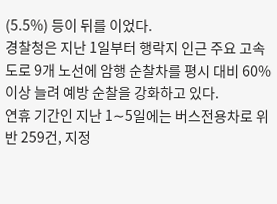(5.5%) 등이 뒤를 이었다.
경찰청은 지난 1일부터 행락지 인근 주요 고속도로 9개 노선에 암행 순찰차를 평시 대비 60% 이상 늘려 예방 순찰을 강화하고 있다.
연휴 기간인 지난 1∼5일에는 버스전용차로 위반 259건, 지정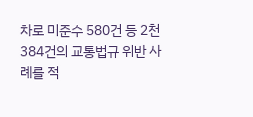차로 미준수 580건 등 2천384건의 교통법규 위반 사례를 적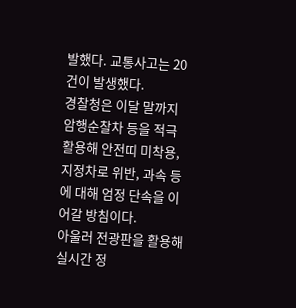발했다. 교통사고는 20건이 발생했다.
경찰청은 이달 말까지 암행순찰차 등을 적극 활용해 안전띠 미착용, 지정차로 위반, 과속 등에 대해 엄정 단속을 이어갈 방침이다.
아울러 전광판을 활용해 실시간 정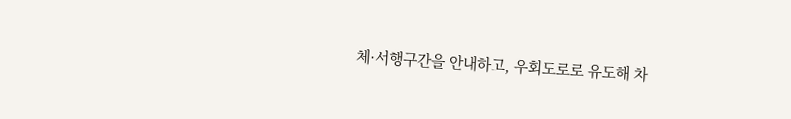체·서행구간을 안내하고, 우회도로로 유도해 차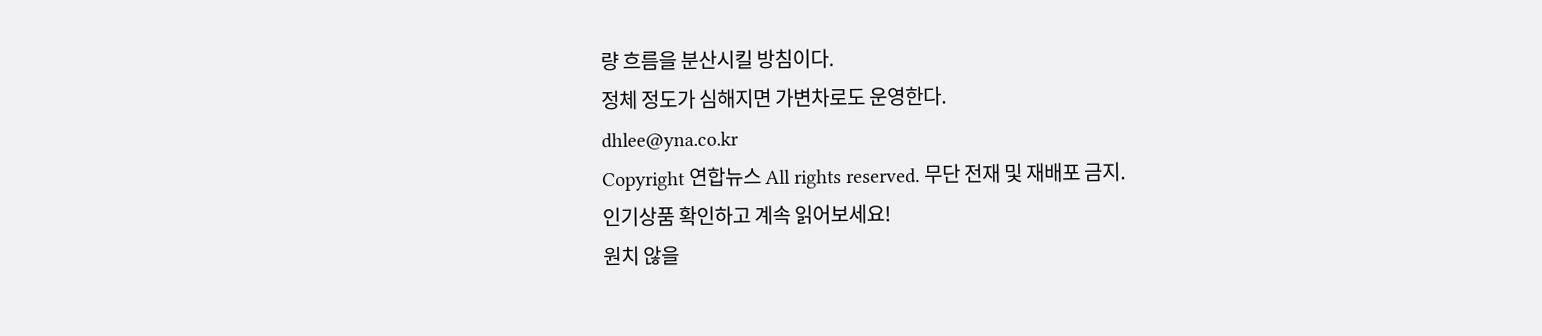량 흐름을 분산시킬 방침이다.
정체 정도가 심해지면 가변차로도 운영한다.
dhlee@yna.co.kr
Copyright 연합뉴스 All rights reserved. 무단 전재 및 재배포 금지.
인기상품 확인하고 계속 읽어보세요!
원치 않을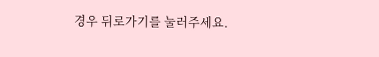경우 뒤로가기를 눌러주세요.